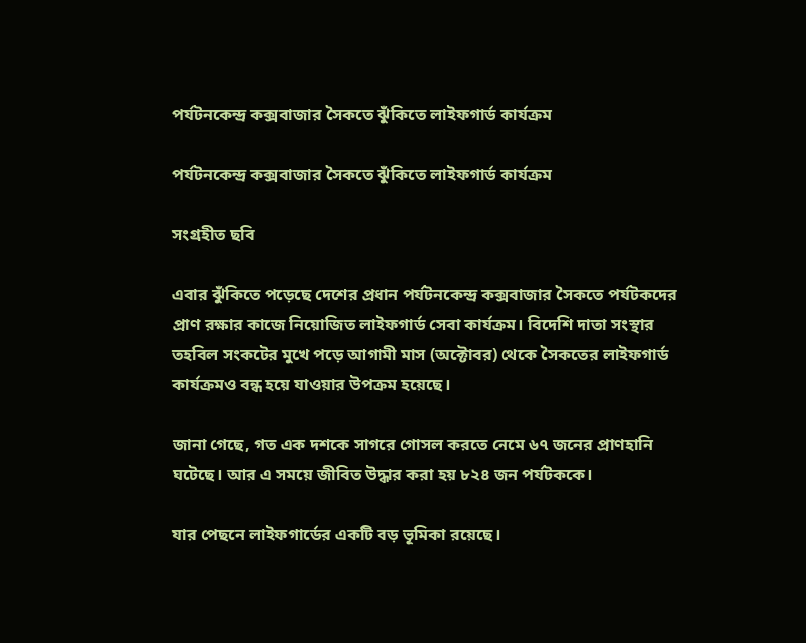পর্যটনকেন্দ্র কক্সবাজার সৈকতে ঝুঁকিতে লাইফগার্ড কার্যক্রম

পর্যটনকেন্দ্র কক্সবাজার সৈকতে ঝুঁকিতে লাইফগার্ড কার্যক্রম

সংগ্রহীত ছবি

এবার ঝুঁকিতে পড়েছে দেশের প্রধান পর্যটনকেন্দ্র কক্সবাজার সৈকতে পর্যটকদের প্রাণ রক্ষার কাজে নিয়োজিত লাইফগার্ড সেবা কার্যক্রম। বিদেশি দাতা সংস্থার তহবিল সংকটের মুখে পড়ে আগামী মাস (অক্টোবর) থেকে সৈকতের লাইফগার্ড কার্যক্রমও বন্ধ হয়ে যাওয়ার উপক্রম হয়েছে।

জানা গেছে, গত এক দশকে সাগরে গোসল করতে নেমে ৬৭ জনের প্রাণহানি ঘটেছে। আর এ সময়ে জীবিত উদ্ধার করা হয় ৮২৪ জন পর্যটককে।

যার পেছনে লাইফগার্ডের একটি বড় ভূমিকা রয়েছে।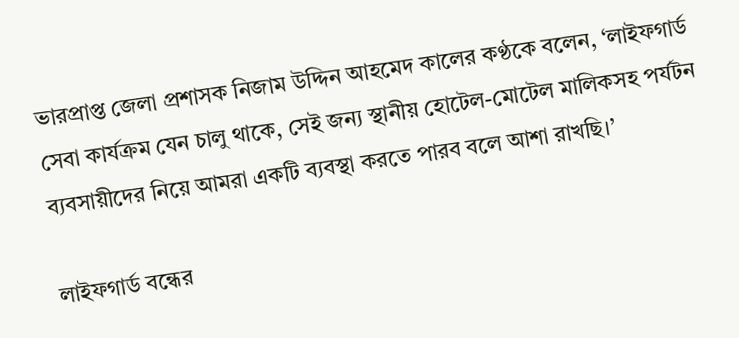ভারপ্রাপ্ত জেলা প্রশাসক নিজাম উদ্দিন আহমেদ কালের কণ্ঠকে বলেন, ‘লাইফগার্ড সেবা কার্যক্রম যেন চালু থাকে, সেই জন্য স্থানীয় হোটেল-মোটেল মালিকসহ পর্যটন ব্যবসায়ীদের নিয়ে আমরা একটি ব্যবস্থা করতে পারব বলে আশা রাখছি।’

লাইফগার্ড বন্ধের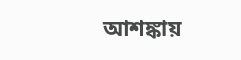আশঙ্কায়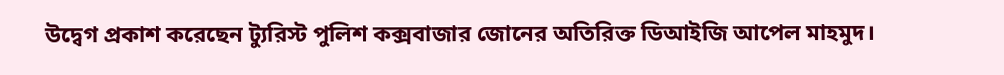উদ্বেগ প্রকাশ করেছেন ট্যুরিস্ট পুলিশ কক্সবাজার জোনের অতিরিক্ত ডিআইজি আপেল মাহমুদ।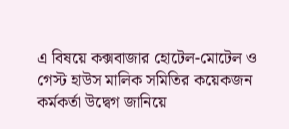এ বিষয়ে কক্সবাজার হোটেল-মোটেল ও গেস্ট হাউস মালিক সমিতির কয়েকজন কর্মকর্তা উদ্বেগ জানিয়ে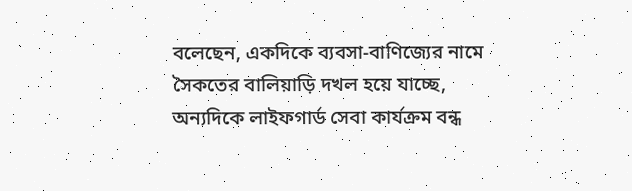বলেছেন, একদিকে ব্যবসা-বাণিজ্যের নামে সৈকতের বালিয়াড়ি দখল হয়ে যাচ্ছে, অন্যদিকে লাইফগার্ড সেবা কার্যক্রম বন্ধ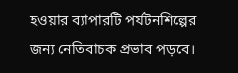হওয়ার ব্যাপারটি পর্যটনশিল্পের জন্য নেতিবাচক প্রভাব পড়বে।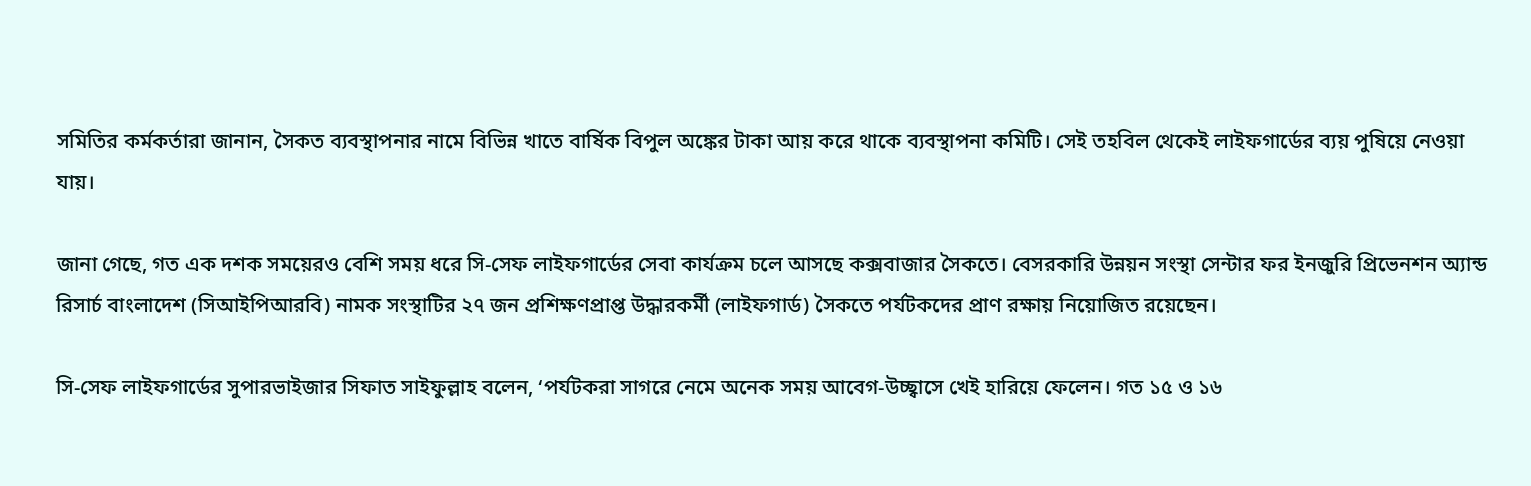সমিতির কর্মকর্তারা জানান, সৈকত ব্যবস্থাপনার নামে বিভিন্ন খাতে বার্ষিক বিপুল অঙ্কের টাকা আয় করে থাকে ব্যবস্থাপনা কমিটি। সেই তহবিল থেকেই লাইফগার্ডের ব্যয় পুষিয়ে নেওয়া যায়।

জানা গেছে, গত এক দশক সময়েরও বেশি সময় ধরে সি-সেফ লাইফগার্ডের সেবা কার্যক্রম চলে আসছে কক্সবাজার সৈকতে। বেসরকারি উন্নয়ন সংস্থা সেন্টার ফর ইনজুরি প্রিভেনশন অ্যান্ড রিসার্চ বাংলাদেশ (সিআইপিআরবি) নামক সংস্থাটির ২৭ জন প্রশিক্ষণপ্রাপ্ত উদ্ধারকর্মী (লাইফগার্ড) সৈকতে পর্যটকদের প্রাণ রক্ষায় নিয়োজিত রয়েছেন।

সি-সেফ লাইফগার্ডের সুপারভাইজার সিফাত সাইফুল্লাহ বলেন, ‘পর্যটকরা সাগরে নেমে অনেক সময় আবেগ-উচ্ছ্বাসে খেই হারিয়ে ফেলেন। গত ১৫ ও ১৬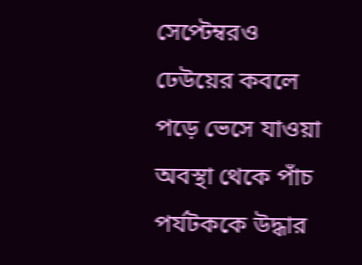সেপ্টেম্বরও ঢেউয়ের কবলে পড়ে ভেসে যাওয়া অবস্থা থেকে পাঁচ পর্যটককে উদ্ধার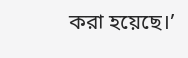করা হয়েছে।’